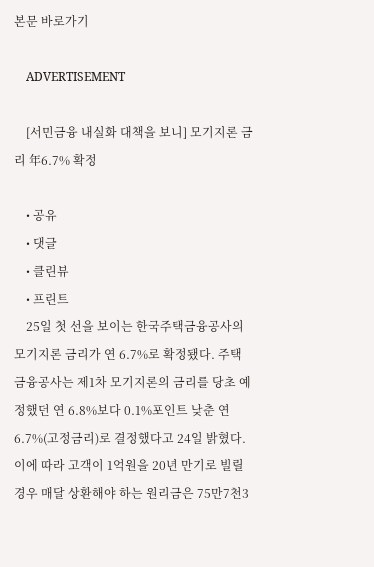본문 바로가기

    ADVERTISEMENT

    [서민금융 내실화 대책을 보니] 모기지론 금리 年6.7% 확정

    • 공유
    • 댓글
    • 클린뷰
    • 프린트
    25일 첫 선을 보이는 한국주택금융공사의 모기지론 금리가 연 6.7%로 확정됐다. 주택금융공사는 제1차 모기지론의 금리를 당초 예정했던 연 6.8%보다 0.1%포인트 낮춘 연 6.7%(고정금리)로 결정했다고 24일 밝혔다. 이에 따라 고객이 1억원을 20년 만기로 빌릴 경우 매달 상환해야 하는 원리금은 75만7천3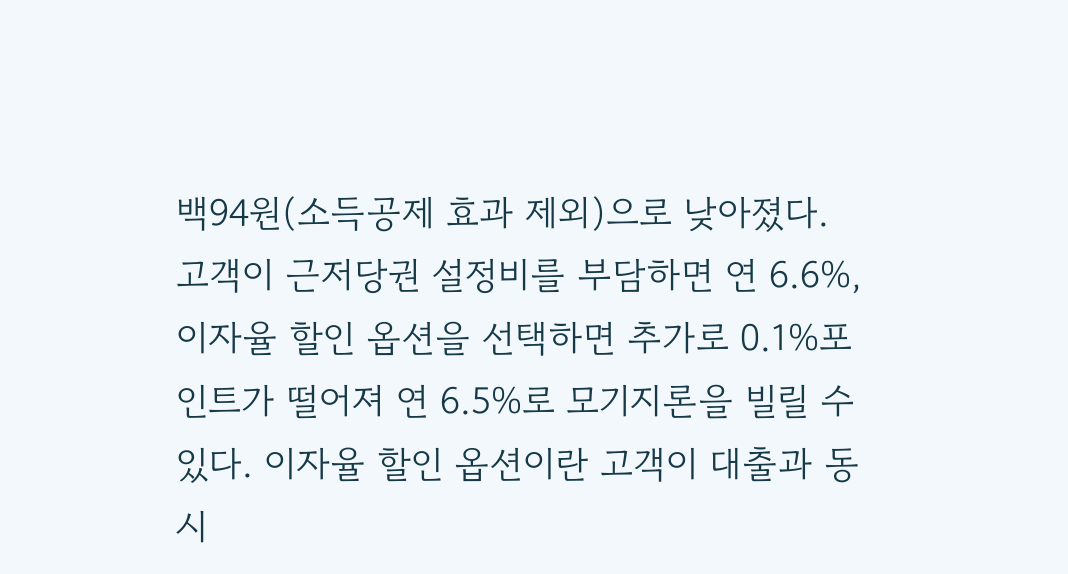백94원(소득공제 효과 제외)으로 낮아졌다. 고객이 근저당권 설정비를 부담하면 연 6.6%, 이자율 할인 옵션을 선택하면 추가로 0.1%포인트가 떨어져 연 6.5%로 모기지론을 빌릴 수 있다. 이자율 할인 옵션이란 고객이 대출과 동시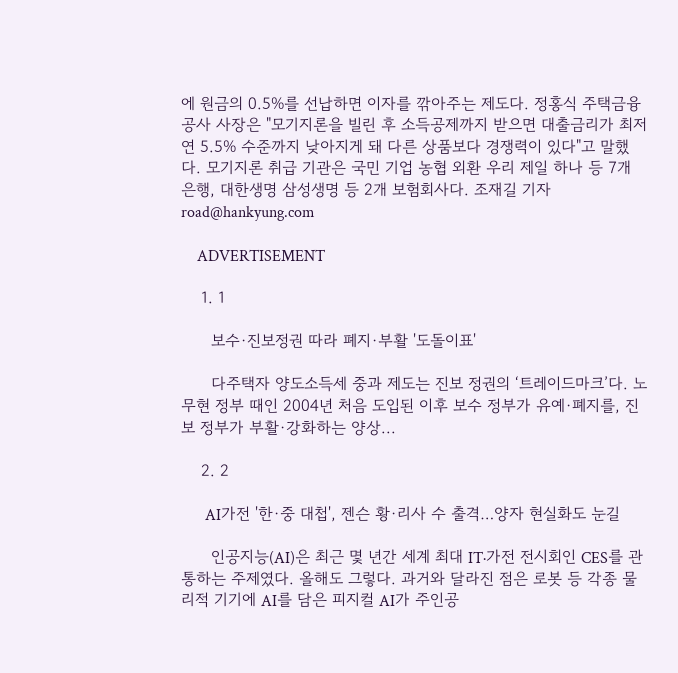에 원금의 0.5%를 선납하면 이자를 깎아주는 제도다. 정홍식 주택금융공사 사장은 "모기지론을 빌린 후 소득공제까지 받으면 대출금리가 최저 연 5.5% 수준까지 낮아지게 돼 다른 상품보다 경쟁력이 있다"고 말했다. 모기지론 취급 기관은 국민 기업 농협 외환 우리 제일 하나 등 7개 은행, 대한생명 삼성생명 등 2개 보험회사다. 조재길 기자 road@hankyung.com

    ADVERTISEMENT

    1. 1

      보수·진보정권 따라 폐지·부활 '도돌이표'

      다주택자 양도소득세 중과 제도는 진보 정권의 ‘트레이드마크’다. 노무현 정부 때인 2004년 처음 도입된 이후 보수 정부가 유예·폐지를, 진보 정부가 부활·강화하는 양상...

    2. 2

      AI가전 '한·중 대첩', 젠슨 황·리사 수 출격…양자 현실화도 눈길

      인공지능(AI)은 최근 몇 년간 세계 최대 IT·가전 전시회인 CES를 관통하는 주제였다. 올해도 그렇다. 과거와 달라진 점은 로봇 등 각종 물리적 기기에 AI를 담은 피지컬 AI가 주인공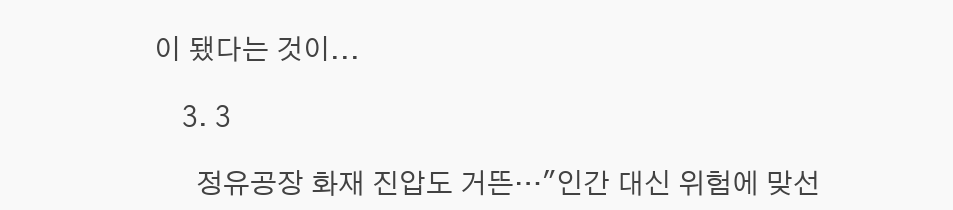이 됐다는 것이...

    3. 3

      정유공장 화재 진압도 거뜬…"인간 대신 위험에 맞선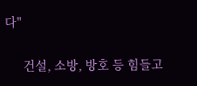다"

      건설, 소방, 방호 등 힘들고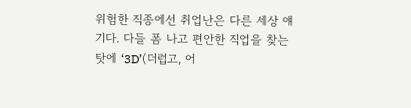위험한 직종에선 취업난은 다른 세상 얘기다. 다들 폼 나고 편안한 직업을 찾는 탓에 ‘3D’(더럽고, 어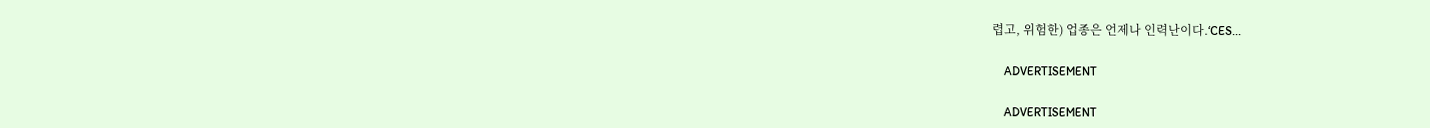렵고, 위험한) 업종은 언제나 인력난이다.‘CES...

    ADVERTISEMENT

    ADVERTISEMENT